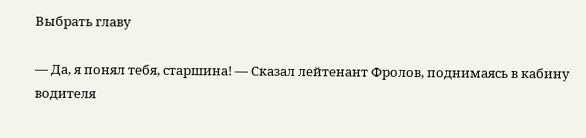Выбрать главу

— Да, я понял тебя, старшина! — Сказал лейтенант Фролов, поднимаясь в кабину водителя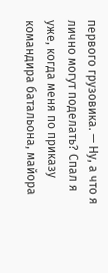первого грузовика. — Ну, а что я лично могут поделать? Спал я уже, когда меня по приказу командира батальона, майора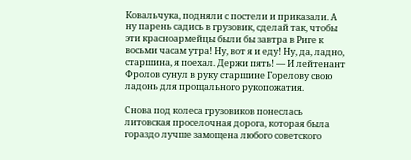Ковальчука, подняли с постели и приказали. А ну парень садись в грузовик, сделай так, чтобы эти красноармейцы были бы завтра в Риге к восьми часам утра! Ну, вот я и еду! Ну, да, ладно, старшина, я поехал. Держи пять! — И лейтенант Фролов сунул в руку старшине Горелову свою ладонь для прощального рукопожатия.

Снова под колеса грузовиков понеслась литовская проселочная дорога, которая была гораздо лучше замощена любого советского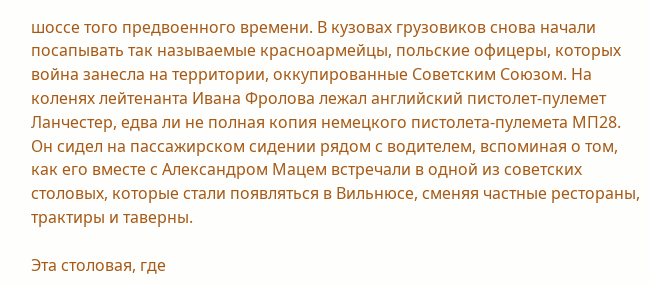шоссе того предвоенного времени. В кузовах грузовиков снова начали посапывать так называемые красноармейцы, польские офицеры, которых война занесла на территории, оккупированные Советским Союзом. На коленях лейтенанта Ивана Фролова лежал английский пистолет-пулемет Ланчестер, едва ли не полная копия немецкого пистолета-пулемета МП28. Он сидел на пассажирском сидении рядом с водителем, вспоминая о том, как его вместе с Александром Мацем встречали в одной из советских столовых, которые стали появляться в Вильнюсе, сменяя частные рестораны, трактиры и таверны.

Эта столовая, где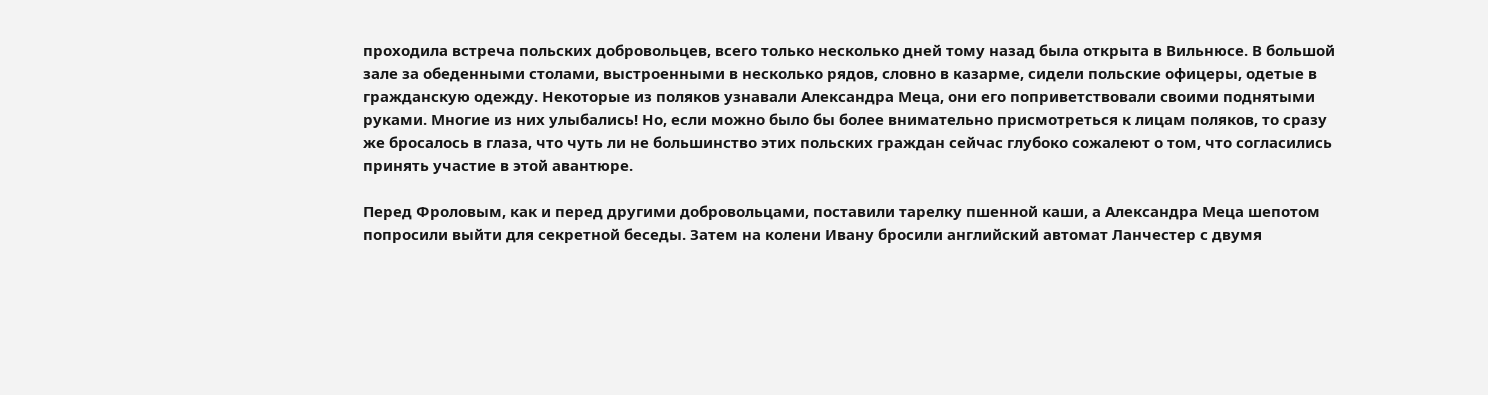проходила встреча польских добровольцев, всего только несколько дней тому назад была открыта в Вильнюсе. В большой зале за обеденными столами, выстроенными в несколько рядов, словно в казарме, сидели польские офицеры, одетые в гражданскую одежду. Некоторые из поляков узнавали Александра Меца, они его поприветствовали своими поднятыми руками. Многие из них улыбались! Но, если можно было бы более внимательно присмотреться к лицам поляков, то сразу же бросалось в глаза, что чуть ли не большинство этих польских граждан сейчас глубоко сожалеют о том, что согласились принять участие в этой авантюре.

Перед Фроловым, как и перед другими добровольцами, поставили тарелку пшенной каши, а Александра Меца шепотом попросили выйти для секретной беседы. Затем на колени Ивану бросили английский автомат Ланчестер с двумя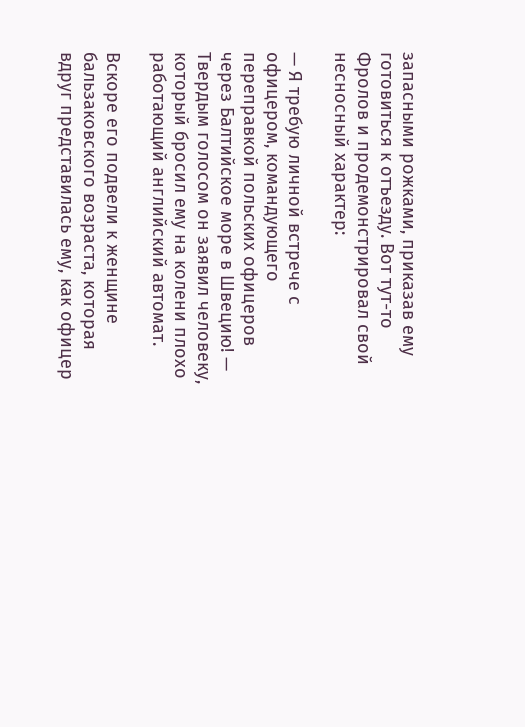запасными рожками, приказав ему готовиться к отъезду. Вот тут-то Фролов и продемонстрировал свой несносный характер:

— Я требую личной встрече с офицером, командующего переправкой польских офицеров через Балтийское море в Швецию! — Твердым голосом он заявил человеку, который бросил ему на колени плохо работающий английский автомат.

Вскоре его подвели к женщине бальзаковского возраста, которая вдруг представилась ему, как офицер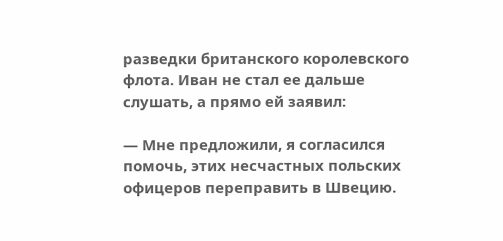разведки британского королевского флота. Иван не стал ее дальше слушать, а прямо ей заявил:

— Мне предложили, я согласился помочь, этих несчастных польских офицеров переправить в Швецию.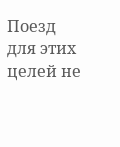Поезд для этих целей не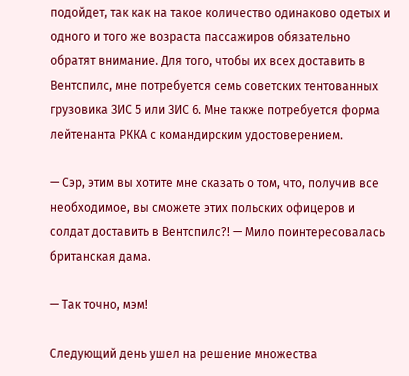подойдет, так как на такое количество одинаково одетых и одного и того же возраста пассажиров обязательно обратят внимание. Для того, чтобы их всех доставить в Вентспилс, мне потребуется семь советских тентованных грузовика ЗИС 5 или ЗИС 6. Мне также потребуется форма лейтенанта РККА с командирским удостоверением.

— Сэр, этим вы хотите мне сказать о том, что, получив все необходимое, вы сможете этих польских офицеров и солдат доставить в Вентспилс?! — Мило поинтересовалась британская дама.

— Так точно, мэм!

Следующий день ушел на решение множества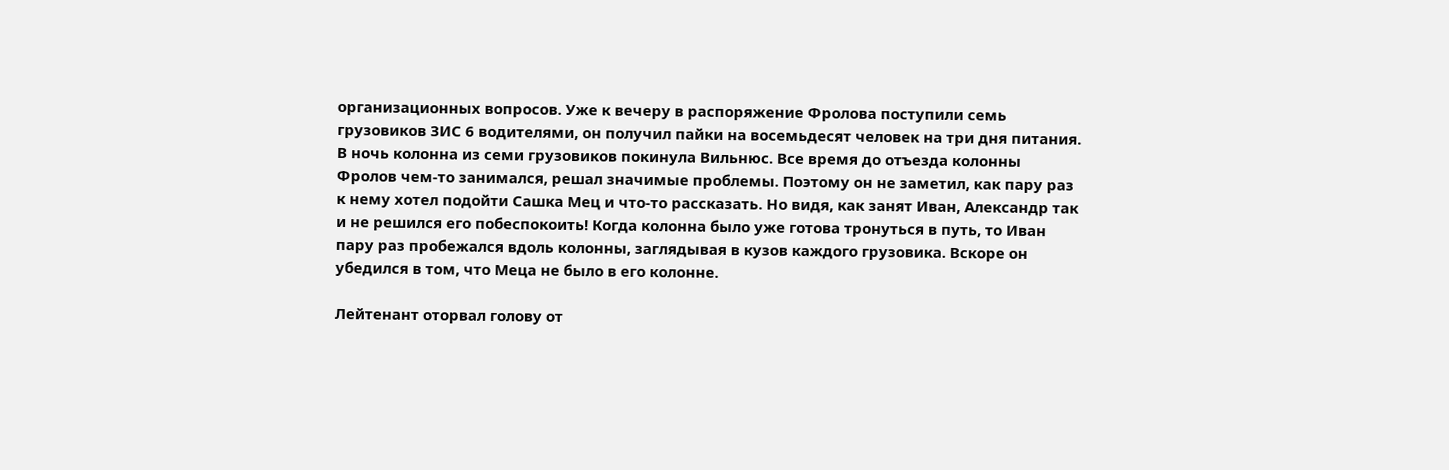организационных вопросов. Уже к вечеру в распоряжение Фролова поступили семь грузовиков ЗИС 6 водителями, он получил пайки на восемьдесят человек на три дня питания. В ночь колонна из семи грузовиков покинула Вильнюс. Все время до отъезда колонны Фролов чем-то занимался, решал значимые проблемы. Поэтому он не заметил, как пару раз к нему хотел подойти Сашка Мец и что-то рассказать. Но видя, как занят Иван, Александр так и не решился его побеспокоить! Когда колонна было уже готова тронуться в путь, то Иван пару раз пробежался вдоль колонны, заглядывая в кузов каждого грузовика. Вскоре он убедился в том, что Меца не было в его колонне.

Лейтенант оторвал голову от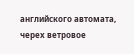английского автомата, черех ветровое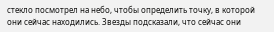стекло посмотрел на небо, чтобы определить точку, в которой они сейчас находились. Звезды подсказали, что сейчас они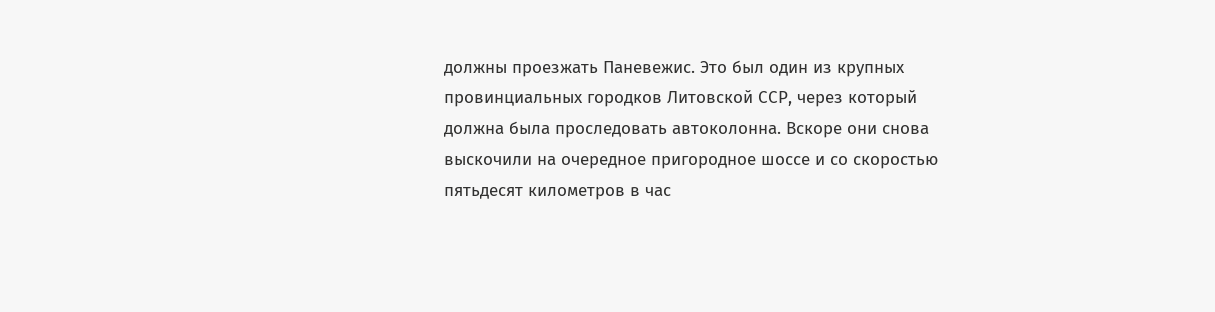должны проезжать Паневежис. Это был один из крупных провинциальных городков Литовской ССР, через который должна была проследовать автоколонна. Вскоре они снова выскочили на очередное пригородное шоссе и со скоростью пятьдесят километров в час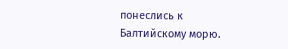понеслись к Балтийскому морю.